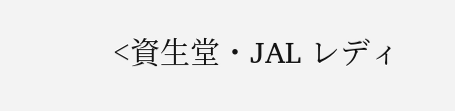<資生堂・JAL レディ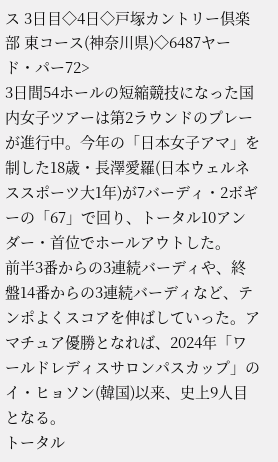ス 3日目◇4日◇戸塚カントリー倶楽部 東コース(神奈川県)◇6487ヤード・パー72>
3日間54ホールの短縮競技になった国内女子ツアーは第2ラウンドのプレーが進行中。今年の「日本女子アマ」を制した18歳・長澤愛羅(日本ウェルネススポーツ大1年)が7バーディ・2ボギーの「67」で回り、トータル10アンダー・首位でホールアウトした。
前半3番からの3連続バーディや、終盤14番からの3連続バーディなど、テンポよくスコアを伸ばしていった。アマチュア優勝となれば、2024年「ワールドレディスサロンパスカップ」のイ・ヒョソン(韓国)以来、史上9人目となる。
トータル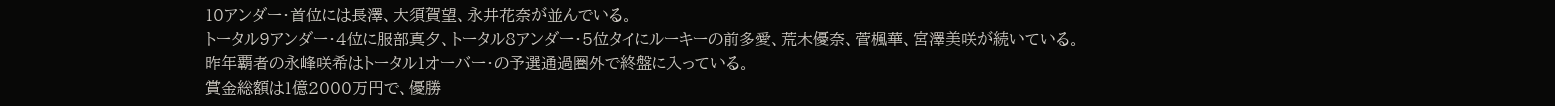10アンダー・首位には長澤、大須賀望、永井花奈が並んでいる。
トータル9アンダー・4位に服部真夕、トータル8アンダー・5位タイにルーキーの前多愛、荒木優奈、菅楓華、宮澤美咲が続いている。
昨年覇者の永峰咲希はトータル1オーバー・の予選通過圏外で終盤に入っている。
賞金総額は1億2000万円で、優勝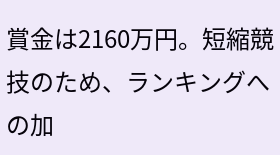賞金は2160万円。短縮競技のため、ランキングへの加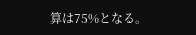算は75%となる。